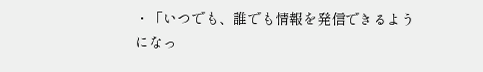・「いつでも、誰でも情報を発信できるようになっ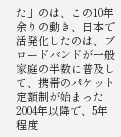た」のは、この10年余りの動き、日本で活発化したのは、ブロードバンドが一般家庭の半数に普及して、携帯のパケット定額制が始まった2004年以降で、5年程度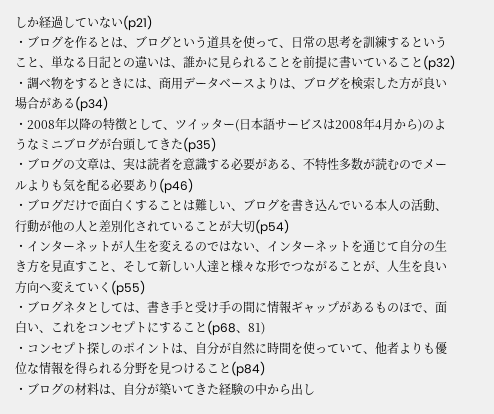しか経過していない(p21)
・ブログを作るとは、ブログという道具を使って、日常の思考を訓練するということ、単なる日記との違いは、誰かに見られることを前提に書いていること(p32)
・調べ物をするときには、商用データベースよりは、ブログを検索した方が良い場合がある(p34)
・2008年以降の特徴として、ツイッター(日本語サービスは2008年4月から)のようなミニブログが台頭してきた(p35)
・ブログの文章は、実は読者を意識する必要がある、不特性多数が読むのでメールよりも気を配る必要あり(p46)
・ブログだけで面白くすることは難しい、ブログを書き込んでいる本人の活動、行動が他の人と差別化されていることが大切(p54)
・インターネットが人生を変えるのではない、インターネットを通じて自分の生き方を見直すこと、そして新しい人達と様々な形でつながることが、人生を良い方向へ変えていく(p55)
・ブログネタとしては、書き手と受け手の間に情報ギャップがあるものほで、面白い、これをコンセプトにすること(p68、81)
・コンセプト探しのポイントは、自分が自然に時間を使っていて、他者よりも優位な情報を得られる分野を見つけること(p84)
・ブログの材料は、自分が築いてきた経験の中から出し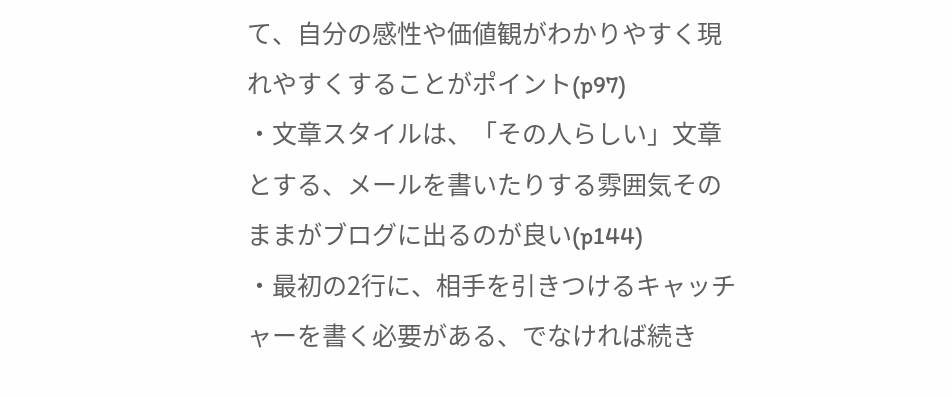て、自分の感性や価値観がわかりやすく現れやすくすることがポイント(p97)
・文章スタイルは、「その人らしい」文章とする、メールを書いたりする雰囲気そのままがブログに出るのが良い(p144)
・最初の2行に、相手を引きつけるキャッチャーを書く必要がある、でなければ続き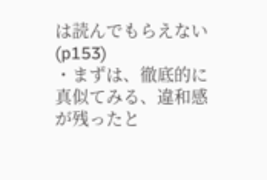は読んでもらえない(p153)
・まずは、徹底的に真似てみる、違和感が残ったと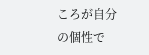ころが自分の個性で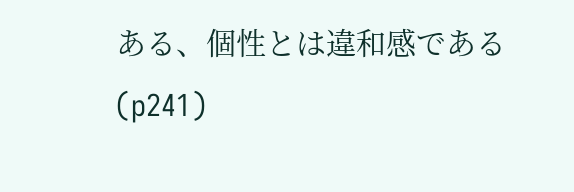ある、個性とは違和感である(p241)